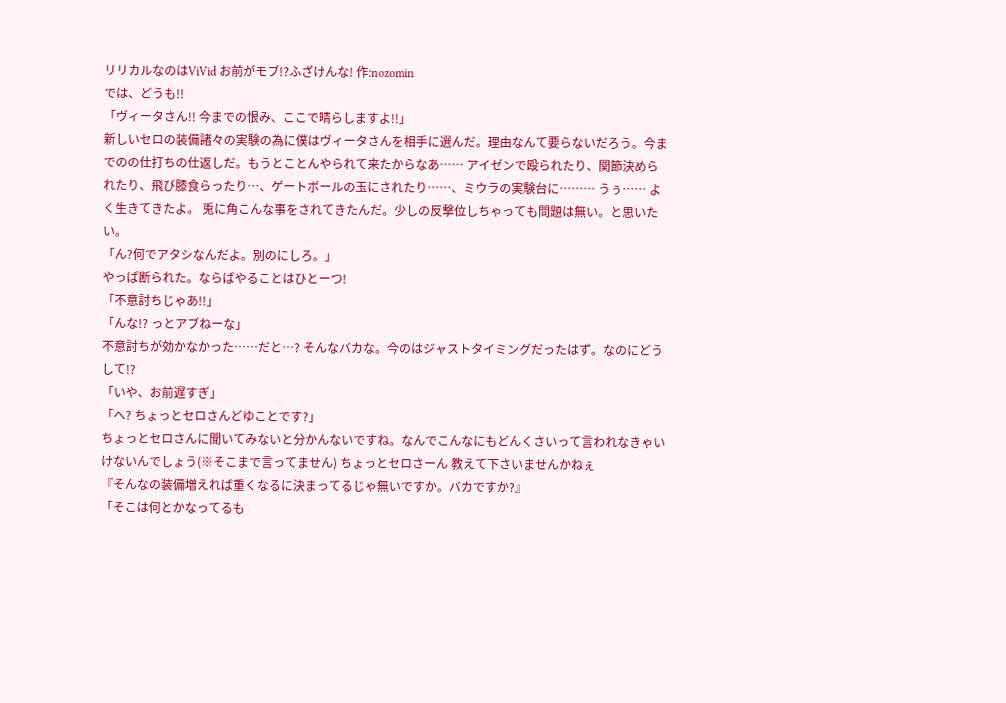リリカルなのはViVid お前がモブ!?ふざけんな! 作:nozomin
では、どうも!!
「ヴィータさん!! 今までの恨み、ここで晴らしますよ!!」
新しいセロの装備諸々の実験の為に僕はヴィータさんを相手に選んだ。理由なんて要らないだろう。今までのの仕打ちの仕返しだ。もうとことんやられて来たからなあ…… アイゼンで殴られたり、関節決められたり、飛び膝食らったり…、ゲートボールの玉にされたり……、ミウラの実験台に……… うぅ…… よく生きてきたよ。 兎に角こんな事をされてきたんだ。少しの反撃位しちゃっても問題は無い。と思いたい。
「ん?何でアタシなんだよ。別のにしろ。」
やっぱ断られた。ならばやることはひとーつ!
「不意討ちじゃあ!!」
「んな!? っとアブねーな」
不意討ちが効かなかった……だと…? そんなバカな。今のはジャストタイミングだったはず。なのにどうして!?
「いや、お前遅すぎ」
「へ? ちょっとセロさんどゆことです?」
ちょっとセロさんに聞いてみないと分かんないですね。なんでこんなにもどんくさいって言われなきゃいけないんでしょう(※そこまで言ってません) ちょっとセロさーん 教えて下さいませんかねぇ
『そんなの装備増えれば重くなるに決まってるじゃ無いですか。バカですか?』
「そこは何とかなってるも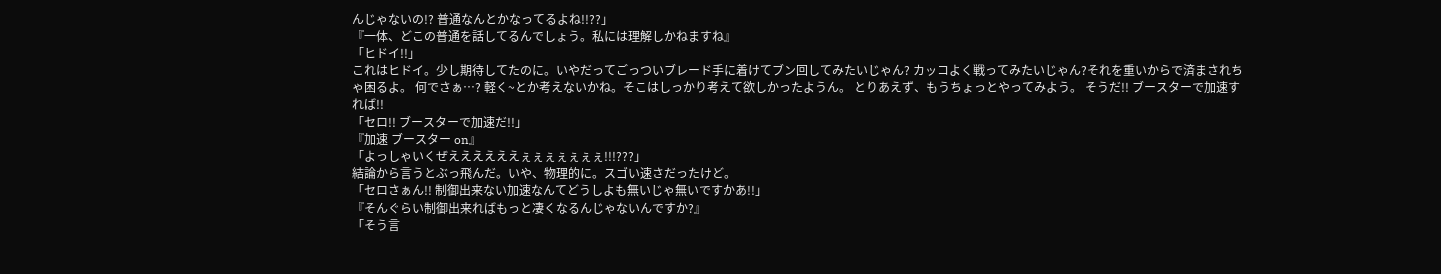んじゃないの!? 普通なんとかなってるよね!!??」
『一体、どこの普通を話してるんでしょう。私には理解しかねますね』
「ヒドイ!!」
これはヒドイ。少し期待してたのに。いやだってごっついブレード手に着けてブン回してみたいじゃん? カッコよく戦ってみたいじゃん?それを重いからで済まされちゃ困るよ。 何でさぁ…? 軽く~とか考えないかね。そこはしっかり考えて欲しかったようん。 とりあえず、もうちょっとやってみよう。 そうだ!! ブースターで加速すれば!!
「セロ!! ブースターで加速だ!!」
『加速 ブースター on』
「よっしゃいくぜええええええぇぇぇぇぇぇぇ!!!???」
結論から言うとぶっ飛んだ。いや、物理的に。スゴい速さだったけど。
「セロさぁん!! 制御出来ない加速なんてどうしよも無いじゃ無いですかあ!!」
『そんぐらい制御出来ればもっと凄くなるんじゃないんですか?』
「そう言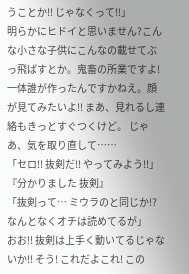うことか!! じゃなくって!!」
明らかにヒドイと思いません?こんな小さな子供にこんなの載せてぶっ飛ばすとか。鬼畜の所業ですよ!一体誰が作ったんですかねえ。顔が見てみたいよ!! まあ、見れるし連絡もきっとすぐつくけど。 じゃあ、気を取り直して……
「セロ!! 抜剣だ!! やってみよう!!」
『分かりました 抜剣』
「抜剣って… ミウラのと同じか!? なんとなくオチは読めてるが」
おお!! 抜剣は上手く動いてるじゃないか!! そう! これだよこれ! この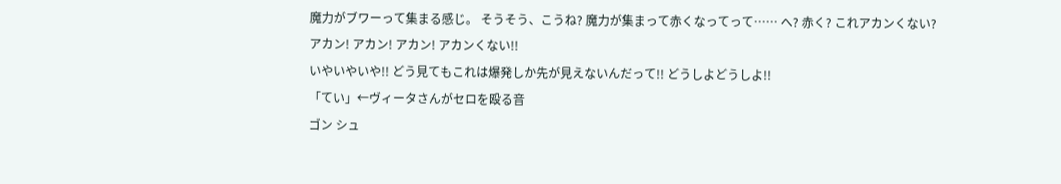魔力がブワーって集まる感じ。 そうそう、こうね? 魔力が集まって赤くなってって…… へ? 赤く? これアカンくない?
アカン! アカン! アカン! アカンくない!!
いやいやいや!! どう見てもこれは爆発しか先が見えないんだって!! どうしよどうしよ!!
「てい」←ヴィータさんがセロを殴る音
ゴン シュ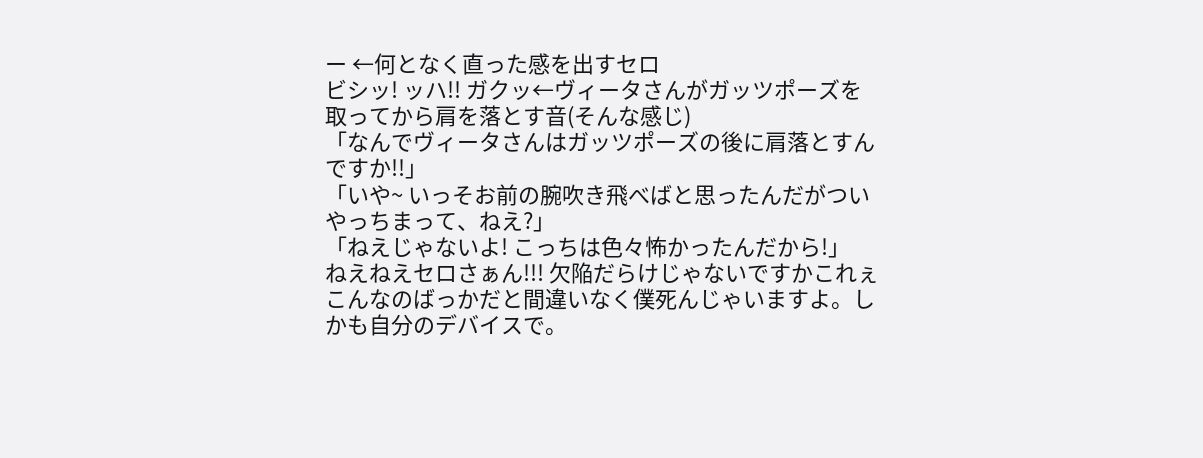ー ←何となく直った感を出すセロ
ビシッ! ッハ!! ガクッ←ヴィータさんがガッツポーズを取ってから肩を落とす音(そんな感じ)
「なんでヴィータさんはガッツポーズの後に肩落とすんですか!!」
「いや~ いっそお前の腕吹き飛べばと思ったんだがついやっちまって、ねえ?」
「ねえじゃないよ! こっちは色々怖かったんだから!」
ねえねえセロさぁん!!! 欠陥だらけじゃないですかこれぇ こんなのばっかだと間違いなく僕死んじゃいますよ。しかも自分のデバイスで。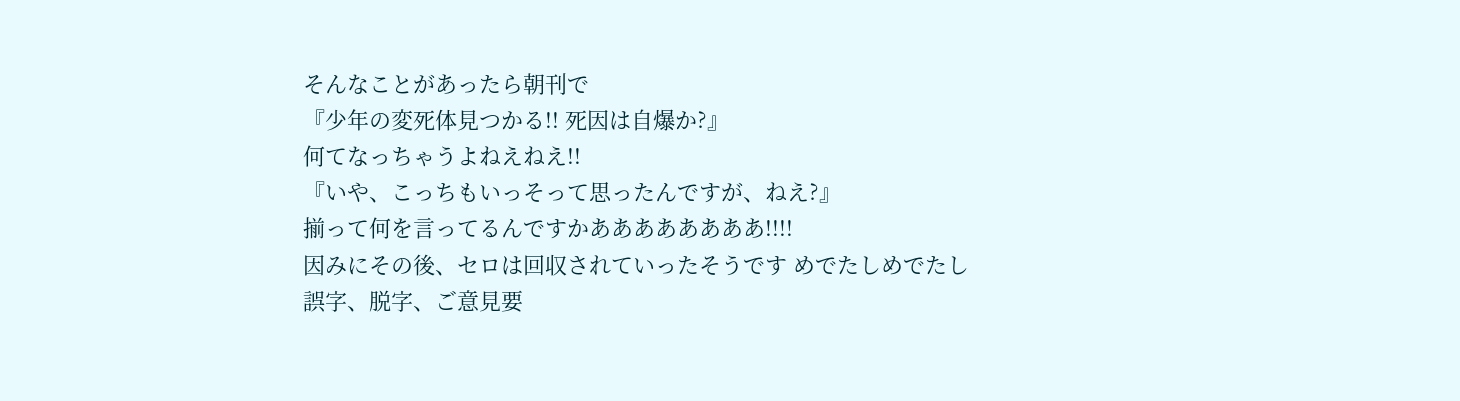そんなことがあったら朝刊で
『少年の変死体見つかる!! 死因は自爆か?』
何てなっちゃうよねえねえ!!
『いや、こっちもいっそって思ったんですが、ねえ?』
揃って何を言ってるんですかああああああああ!!!!
因みにその後、セロは回収されていったそうです めでたしめでたし
誤字、脱字、ご意見要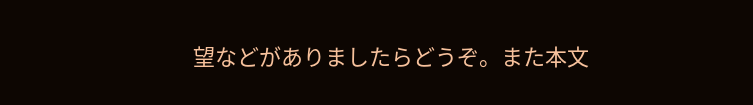望などがありましたらどうぞ。また本文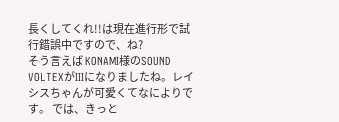長くしてくれ!!は現在進行形で試行錯誤中ですので、ね?
そう言えば KONAMI様のSOUND VOLTEXがIIIになりましたね。レイシスちゃんが可愛くてなによりです。 では、きっと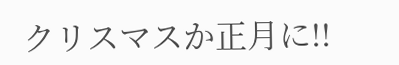クリスマスか正月に!!